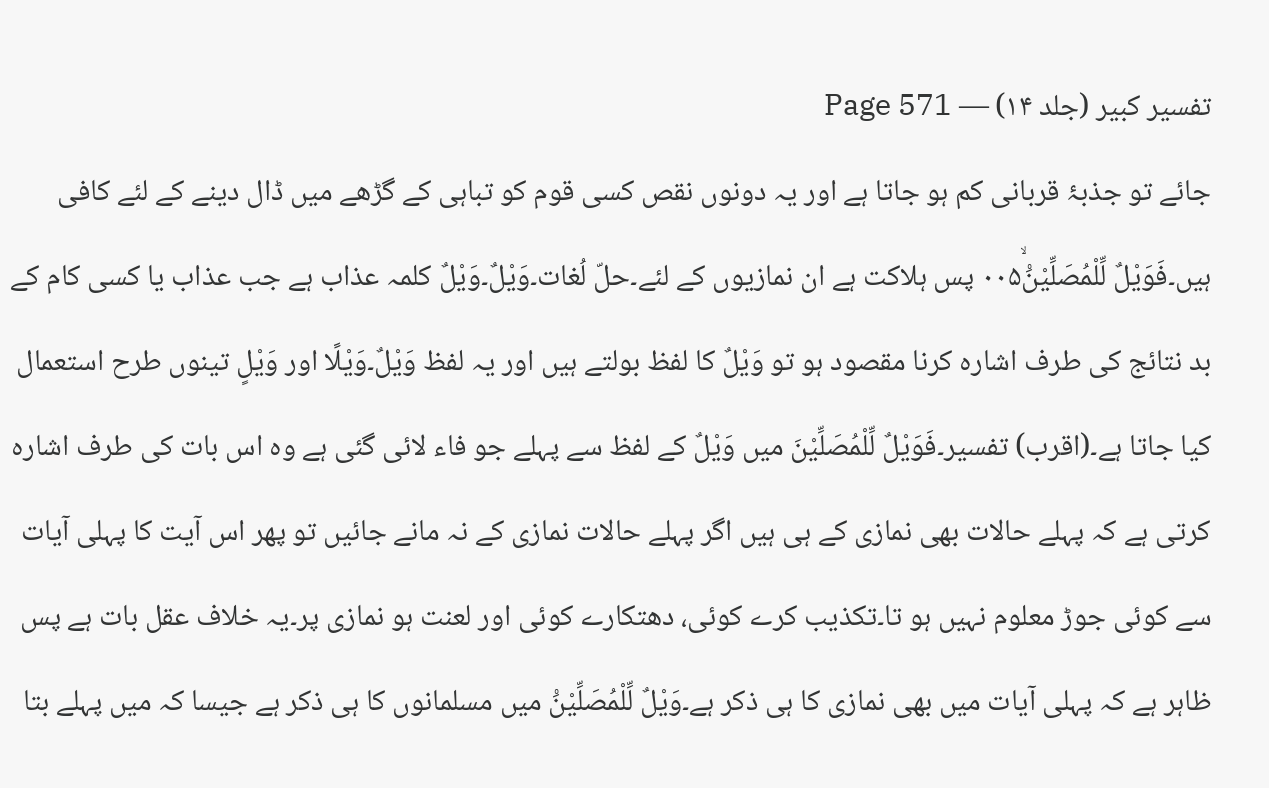تفسیر کبیر (جلد ۱۴) — Page 571
جائے تو جذبۂ قربانی کم ہو جاتا ہے اور یہ دونوں نقص کسی قوم کو تباہی کے گڑھے میں ڈال دینے کے لئے کافی ہیں۔فَوَيْلٌ لِّلْمُصَلِّيْنَ۠ۙ۰۰۵ پس ہلاکت ہے ان نمازیوں کے لئے۔حلّ لُغات۔وَیْلٌ۔وَیْلٌ کلمہ عذاب ہے جب عذاب یا کسی کام کے بد نتائج کی طرف اشارہ کرنا مقصود ہو تو وَیْلٌ کا لفظ بولتے ہیں اور یہ لفظ وَیْلٌ۔وَیْلًا اور وَیْلٍ تینوں طرح استعمال کیا جاتا ہے۔(اقرب) تفسیر۔فَوَیْلٌ لِّلْمُصَلِّیْنَ میں وَیْلٌ کے لفظ سے پہلے جو فاء لائی گئی ہے وہ اس بات کی طرف اشارہ کرتی ہے کہ پہلے حالات بھی نمازی کے ہی ہیں اگر پہلے حالات نمازی کے نہ مانے جائیں تو پھر اس آیت کا پہلی آیات سے کوئی جوڑ معلوم نہیں ہو تا۔تکذیب کرے کوئی، دھتکارے کوئی اور لعنت ہو نمازی پر۔یہ خلاف عقل بات ہے پس ظاہر ہے کہ پہلی آیات میں بھی نمازی کا ہی ذکر ہے۔وَيْلٌ لِّلْمُصَلِّيْنَ۠ میں مسلمانوں کا ہی ذکر ہے جیسا کہ میں پہلے بتا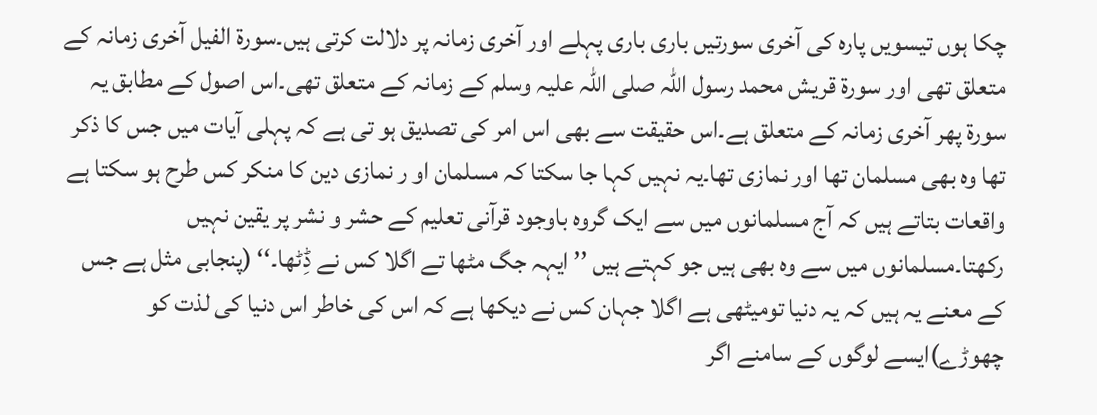چکا ہوں تیسویں پارہ کی آخری سورتیں باری باری پہلے اور آخری زمانہ پر دلالت کرتی ہیں۔سورۃ الفیل آخری زمانہ کے متعلق تھی اور سورۃ قریش محمد رسول اللہ صلی اللہ علیہ وسلم کے زمانہ کے متعلق تھی۔اس اصول کے مطابق یہ سورۃ پھر آخری زمانہ کے متعلق ہے۔اس حقیقت سے بھی اس امر کی تصدیق ہو تی ہے کہ پہلی آیات میں جس کا ذکر تھا وہ بھی مسلمان تھا اور نمازی تھا۔یہ نہیں کہا جا سکتا کہ مسلمان او ر نمازی دین کا منکر کس طرح ہو سکتا ہے واقعات بتاتے ہیں کہ آج مسلمانوں میں سے ایک گروہ باوجود قرآنی تعلیم کے حشر و نشر پر یقین نہیں رکھتا۔مسلمانوں میں سے وہ بھی ہیں جو کہتے ہیں ’’ ایہہ جگ مٹھا تے اگلا کس نے ڈِٹھا۔‘‘ (پنجابی مثل ہے جس کے معنے یہ ہیں کہ یہ دنیا تومیٹھی ہے اگلا جہان کس نے دیکھا ہے کہ اس کی خاطر اس دنیا کی لذت کو چھوڑے)ایسے لوگوں کے سامنے اگر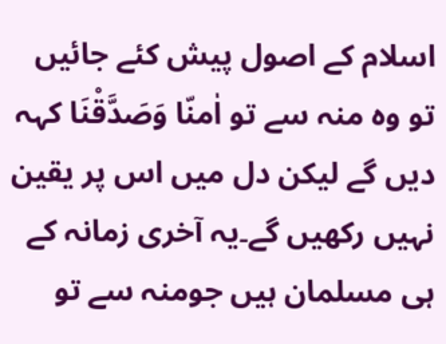اسلام کے اصول پیش کئے جائیں تو وہ منہ سے تو اٰمنّا وَصَدَّقْنَا کہہ دیں گے لیکن دل میں اس پر یقین نہیں رکھیں گے۔یہ آخری زمانہ کے ہی مسلمان ہیں جومنہ سے تو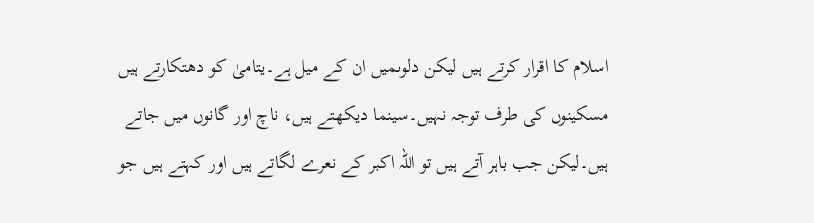اسلام کا اقرار کرتے ہیں لیکن دلوںمیں ان کے میل ہے۔یتامیٰ کو دھتکارتے ہیں مسکینوں کی طرف توجہ نہیں۔سینما دیکھتے ہیں، ناچ اور گانوں میں جاتے ہیں۔لیکن جب باہر آتے ہیں تو اللہ اکبر کے نعرے لگاتے ہیں اور کہتے ہیں جو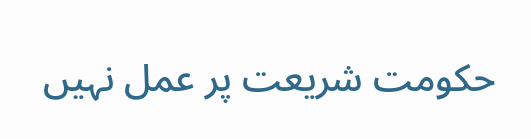حکومت شریعت پر عمل نہیں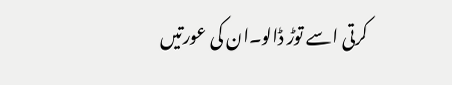کرتی اسے توڑ ڈالو۔ان کی عورتیں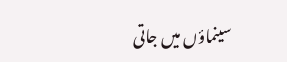سینماؤں میں جاتی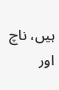ہیں، ناچ اور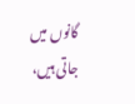گانوں میں جاتی ہیں،